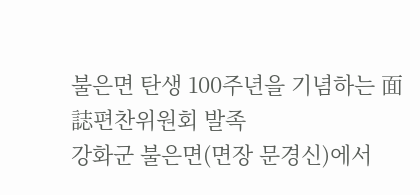불은면 탄생 100주년을 기념하는 面誌편찬위원회 발족
강화군 불은면(면장 문경신)에서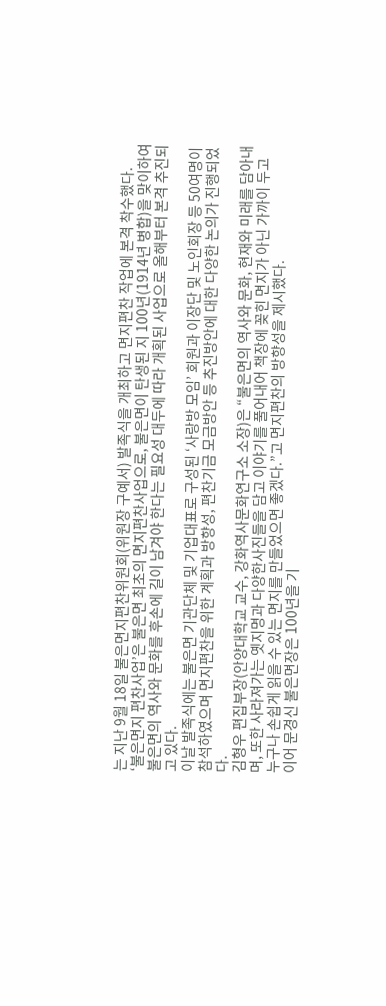는 지난 9월 18일 불은면지편찬위원회(위원장 구예서) 발족식을 개최하고 면지편찬 작업에 본격 착수했다.
‘불은면지 편찬사업’은 불은면 최초의 면지편찬사업으로, 불은면이 탄생된 지 100년(1914년 병합)을 맞이하여 불은면의 역사와 문화를 후손에 길이 남겨야 한다는 필요성 대두에 따라 개획된 사업으로 올해부터 본격 추진되고 있다.
이날 발족식에는 불은면 기관단체 및 기업대표로 구성된 ‘사랑방 모임’ 회원과 이장단 및 노인회장 등 50여명이 참석하였으며 면지편찬을 위한 계획과 방향성, 편찬기금 모금방안 등 추진방안에 대한 다양한 논의가 진행되었다.
김형우 편집부장(안양대학교 교수, 강화역사문화연구소 소장)은 “불은면의 역사와 문화, 현재와 미래를 담아내며, 또한 사라져가는 옛지명과 다양한사진들을 담고 이야기를 풀어내어 책장에 꽂힌 면지가 아닌 가까이 두고 누구나 손쉽게 읽을 수 있는 면지를 만들었으면 좋겠다.”고 면지편찬의 방향성을 제시했다.
이어 문경신 불은면장은 100년을 기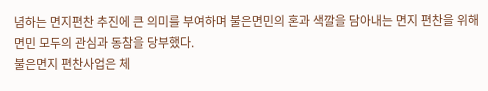념하는 면지편찬 추진에 큰 의미를 부여하며 불은면민의 혼과 색깔을 담아내는 면지 편찬을 위해 면민 모두의 관심과 동참을 당부했다.
불은면지 편찬사업은 체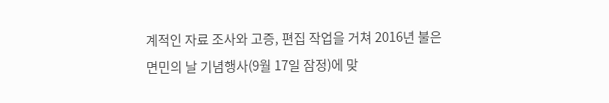계적인 자료 조사와 고증, 편집 작업을 거쳐 2016년 불은면민의 날 기념행사(9월 17일 잠정)에 맞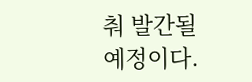춰 발간될 예정이다.